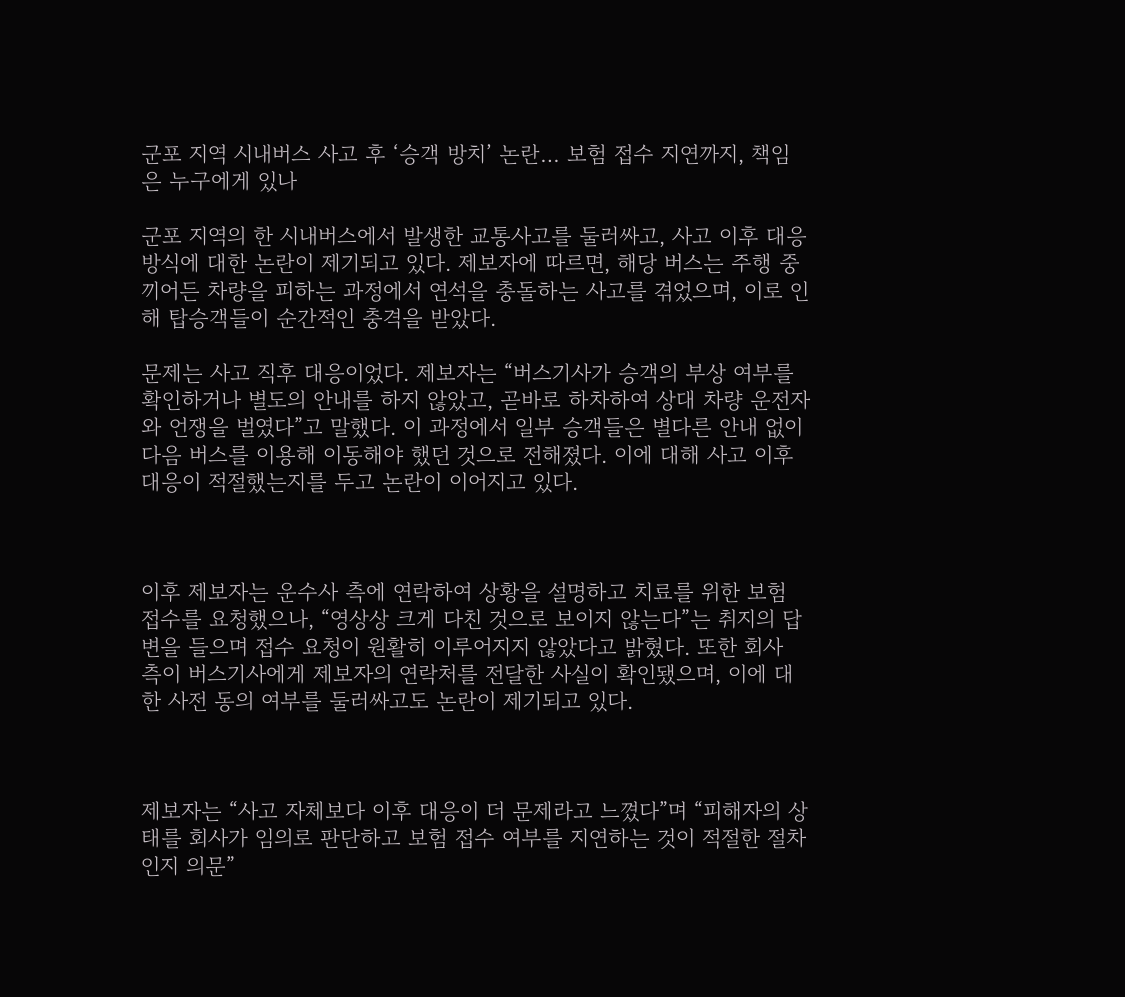군포 지역 시내버스 사고 후 ‘승객 방치’ 논란… 보험 접수 지연까지, 책임은 누구에게 있나

군포 지역의 한 시내버스에서 발생한 교통사고를 둘러싸고, 사고 이후 대응 방식에 대한 논란이 제기되고 있다. 제보자에 따르면, 해당 버스는 주행 중 끼어든 차량을 피하는 과정에서 연석을 충돌하는 사고를 겪었으며, 이로 인해 탑승객들이 순간적인 충격을 받았다.

문제는 사고 직후 대응이었다. 제보자는 “버스기사가 승객의 부상 여부를 확인하거나 별도의 안내를 하지 않았고, 곧바로 하차하여 상대 차량 운전자와 언쟁을 벌였다”고 말했다. 이 과정에서 일부 승객들은 별다른 안내 없이 다음 버스를 이용해 이동해야 했던 것으로 전해졌다. 이에 대해 사고 이후 대응이 적절했는지를 두고 논란이 이어지고 있다.



이후 제보자는 운수사 측에 연락하여 상황을 설명하고 치료를 위한 보험 접수를 요청했으나, “영상상 크게 다친 것으로 보이지 않는다”는 취지의 답변을 들으며 접수 요청이 원활히 이루어지지 않았다고 밝혔다. 또한 회사 측이 버스기사에게 제보자의 연락처를 전달한 사실이 확인됐으며, 이에 대한 사전 동의 여부를 둘러싸고도 논란이 제기되고 있다.



제보자는 “사고 자체보다 이후 대응이 더 문제라고 느꼈다”며 “피해자의 상태를 회사가 임의로 판단하고 보험 접수 여부를 지연하는 것이 적절한 절차인지 의문”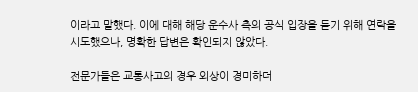이라고 말했다. 이에 대해 해당 운수사 측의 공식 입장을 듣기 위해 연락을 시도했으나, 명확한 답변은 확인되지 않았다.

전문가들은 교통사고의 경우 외상이 경미하더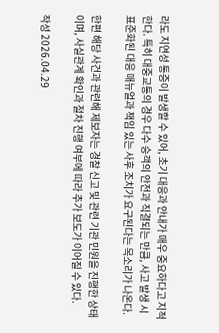라도 지연성 통증이 발생할 수 있어, 초기 대응과 안내가 매우 중요하다고 지적한다. 특히 대중교통의 경우 다수 승객의 안전과 직결되는 만큼, 사고 발생 시 표준화된 대응 매뉴얼과 책임 있는 사후 조치가 요구된다는 목소리가 나온다.

한편 해당 사건과 관련해 제보자는 경찰 신고 및 관련 기관 민원을 진행한 상태이며, 사실관계 확인과 절차 진행 여부에 따라 추가 보도가 이어질 수 있다.

작성 2026.04.29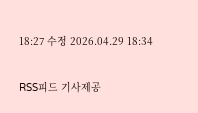18:27 수정 2026.04.29 18:34

RSS피드 기사제공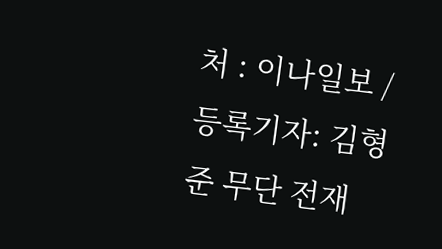처 : 이나일보 / 등록기자: 김형준 무단 전재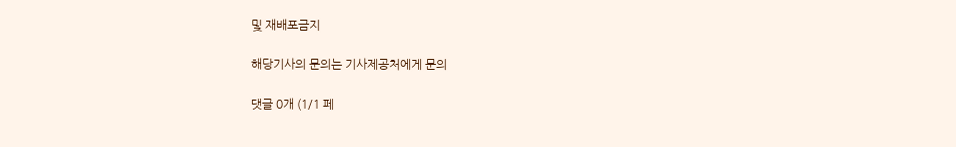및 재배포금지

해당기사의 문의는 기사제공처에게 문의

댓글 0개 (1/1 페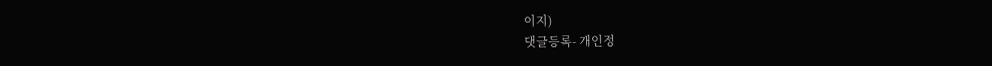이지)
댓글등록- 개인정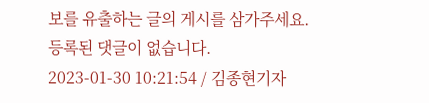보를 유출하는 글의 게시를 삼가주세요.
등록된 댓글이 없습니다.
2023-01-30 10:21:54 / 김종현기자